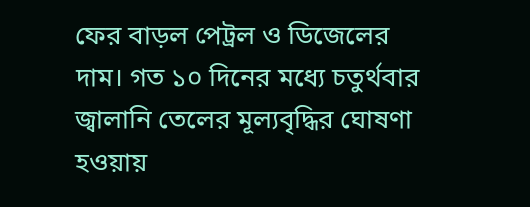ফের বাড়ল পেট্রল ও ডিজেলের দাম। গত ১০ দিনের মধ্যে চতুর্থবার জ্বালানি তেলের মূল্যবৃদ্ধির ঘোষণা হওয়ায়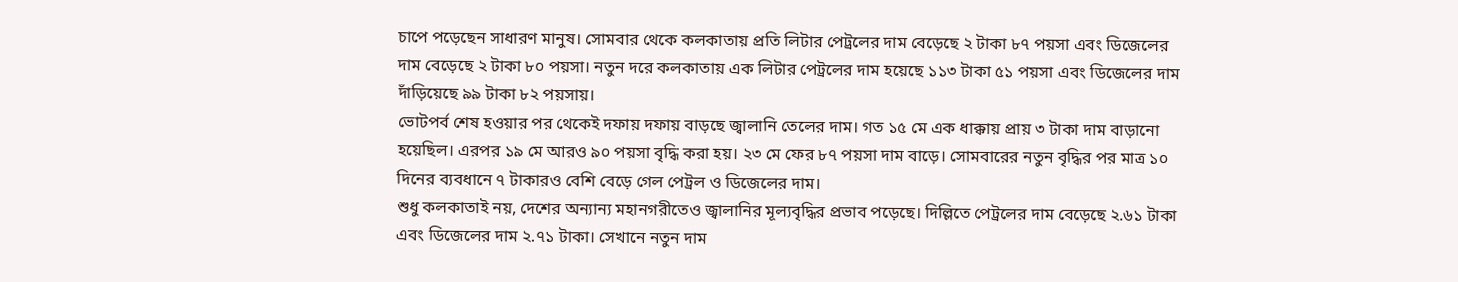চাপে পড়েছেন সাধারণ মানুষ। সোমবার থেকে কলকাতায় প্রতি লিটার পেট্রলের দাম বেড়েছে ২ টাকা ৮৭ পয়সা এবং ডিজেলের দাম বেড়েছে ২ টাকা ৮০ পয়সা। নতুন দরে কলকাতায় এক লিটার পেট্রলের দাম হয়েছে ১১৩ টাকা ৫১ পয়সা এবং ডিজেলের দাম দাঁড়িয়েছে ৯৯ টাকা ৮২ পয়সায়।
ভোটপর্ব শেষ হওয়ার পর থেকেই দফায় দফায় বাড়ছে জ্বালানি তেলের দাম। গত ১৫ মে এক ধাক্কায় প্রায় ৩ টাকা দাম বাড়ানো হয়েছিল। এরপর ১৯ মে আরও ৯০ পয়সা বৃদ্ধি করা হয়। ২৩ মে ফের ৮৭ পয়সা দাম বাড়ে। সোমবারের নতুন বৃদ্ধির পর মাত্র ১০ দিনের ব্যবধানে ৭ টাকারও বেশি বেড়ে গেল পেট্রল ও ডিজেলের দাম।
শুধু কলকাতাই নয়, দেশের অন্যান্য মহানগরীতেও জ্বালানির মূল্যবৃদ্ধির প্রভাব পড়েছে। দিল্লিতে পেট্রলের দাম বেড়েছে ২.৬১ টাকা এবং ডিজেলের দাম ২.৭১ টাকা। সেখানে নতুন দাম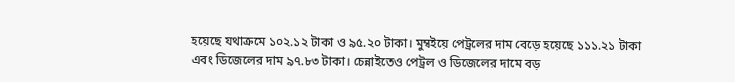হয়েছে যথাক্রমে ১০২.১২ টাকা ও ৯৫.২০ টাকা। মুম্বইয়ে পেট্রলের দাম বেড়ে হয়েছে ১১১.২১ টাকা এবং ডিজেলের দাম ৯৭.৮৩ টাকা। চেন্নাইতেও পেট্রল ও ডিজেলের দামে বড়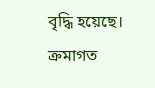বৃদ্ধি হয়েছে।
ক্রমাগত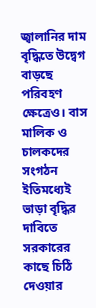জ্বালানির দাম বৃদ্ধিতে উদ্বেগ বাড়ছে পরিবহণ ক্ষেত্রেও। বাস মালিক ও চালকদের সংগঠন ইতিমধ্যেই ভাড়া বৃদ্ধির দাবিতে সরকারের কাছে চিঠি দেওয়ার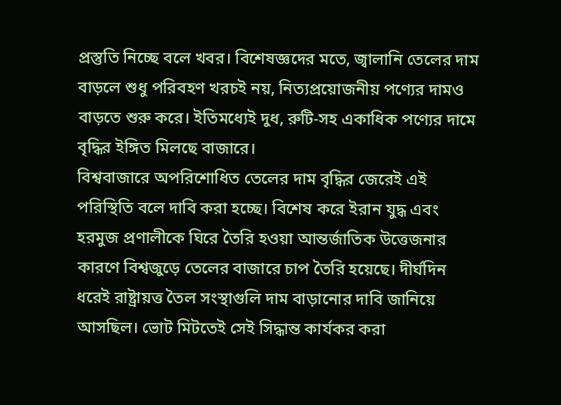প্রস্তুতি নিচ্ছে বলে খবর। বিশেষজ্ঞদের মতে, জ্বালানি তেলের দাম বাড়লে শুধু পরিবহণ খরচই নয়, নিত্যপ্রয়োজনীয় পণ্যের দামও বাড়তে শুরু করে। ইতিমধ্যেই দুধ, রুটি-সহ একাধিক পণ্যের দামে বৃদ্ধির ইঙ্গিত মিলছে বাজারে।
বিশ্ববাজারে অপরিশোধিত তেলের দাম বৃদ্ধির জেরেই এই পরিস্থিতি বলে দাবি করা হচ্ছে। বিশেষ করে ইরান যুদ্ধ এবং হরমুজ প্রণালীকে ঘিরে তৈরি হওয়া আন্তর্জাতিক উত্তেজনার কারণে বিশ্বজুড়ে তেলের বাজারে চাপ তৈরি হয়েছে। দীর্ঘদিন ধরেই রাষ্ট্রায়ত্ত তৈল সংস্থাগুলি দাম বাড়ানোর দাবি জানিয়ে আসছিল। ভোট মিটতেই সেই সিদ্ধান্ত কার্যকর করা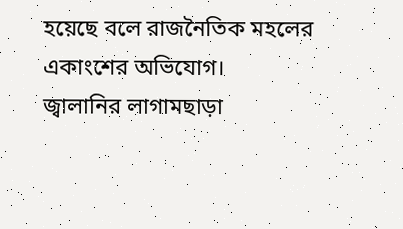হয়েছে বলে রাজনৈতিক মহলের একাংশের অভিযোগ।
জ্বালানির লাগামছাড়া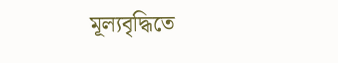মূল্যবৃদ্ধিতে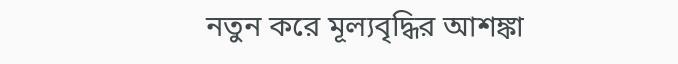নতুন করে মূল্যবৃদ্ধির আশঙ্কা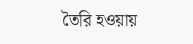তৈরি হওয়ায়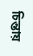চিন্তায়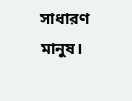সাধারণ মানুষ।